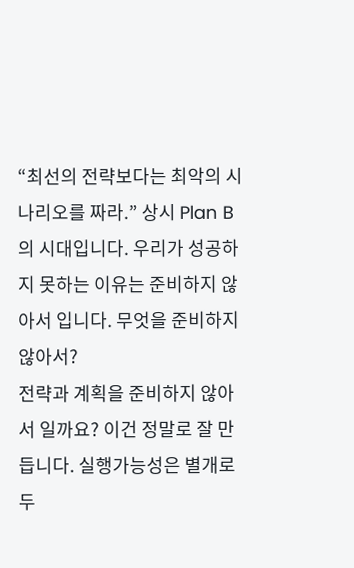“최선의 전략보다는 최악의 시나리오를 짜라.” 상시 Plan B의 시대입니다. 우리가 성공하지 못하는 이유는 준비하지 않아서 입니다. 무엇을 준비하지 않아서?
전략과 계획을 준비하지 않아서 일까요? 이건 정말로 잘 만듭니다. 실행가능성은 별개로 두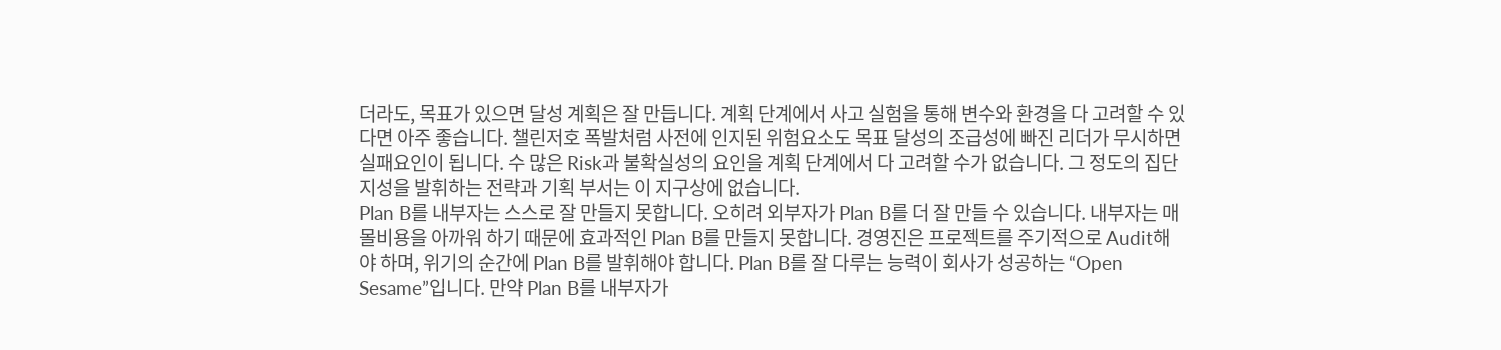더라도, 목표가 있으면 달성 계획은 잘 만듭니다. 계획 단계에서 사고 실험을 통해 변수와 환경을 다 고려할 수 있다면 아주 좋습니다. 챌린저호 폭발처럼 사전에 인지된 위험요소도 목표 달성의 조급성에 빠진 리더가 무시하면 실패요인이 됩니다. 수 많은 Risk과 불확실성의 요인을 계획 단계에서 다 고려할 수가 없습니다. 그 정도의 집단 지성을 발휘하는 전략과 기획 부서는 이 지구상에 없습니다.
Plan B를 내부자는 스스로 잘 만들지 못합니다. 오히려 외부자가 Plan B를 더 잘 만들 수 있습니다. 내부자는 매몰비용을 아까워 하기 때문에 효과적인 Plan B를 만들지 못합니다. 경영진은 프로젝트를 주기적으로 Audit해야 하며, 위기의 순간에 Plan B를 발휘해야 합니다. Plan B를 잘 다루는 능력이 회사가 성공하는 “Open Sesame”입니다. 만약 Plan B를 내부자가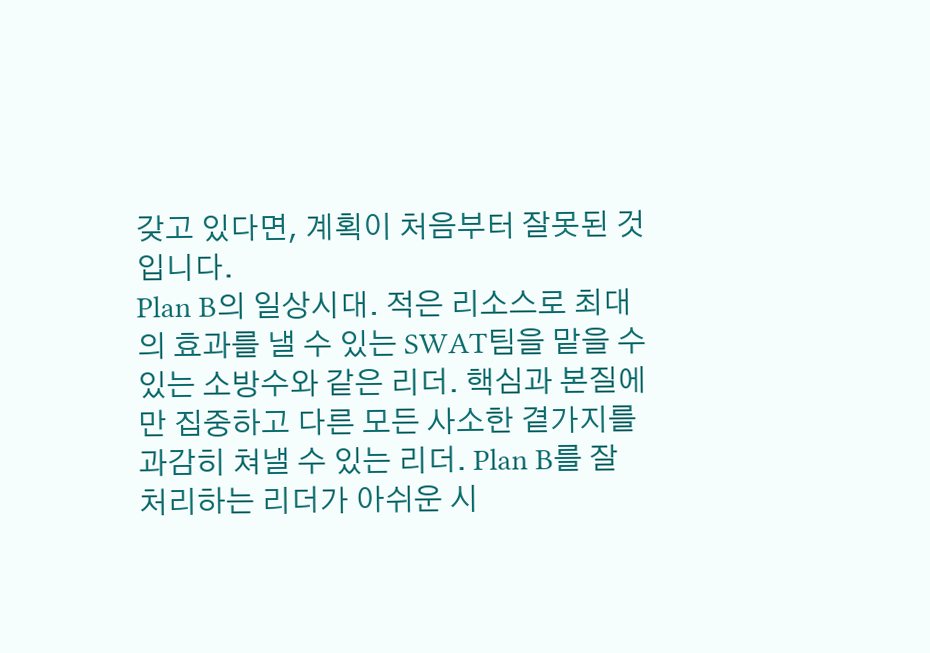갖고 있다면, 계획이 처음부터 잘못된 것입니다.
Plan B의 일상시대. 적은 리소스로 최대의 효과를 낼 수 있는 SWAT팀을 맡을 수 있는 소방수와 같은 리더. 핵심과 본질에만 집중하고 다른 모든 사소한 곁가지를 과감히 쳐낼 수 있는 리더. Plan B를 잘 처리하는 리더가 아쉬운 시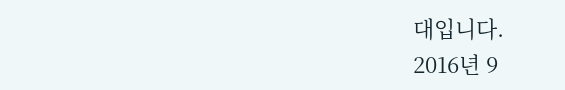대입니다.
2016년 9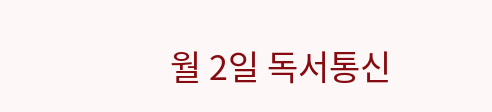월 2일 독서통신